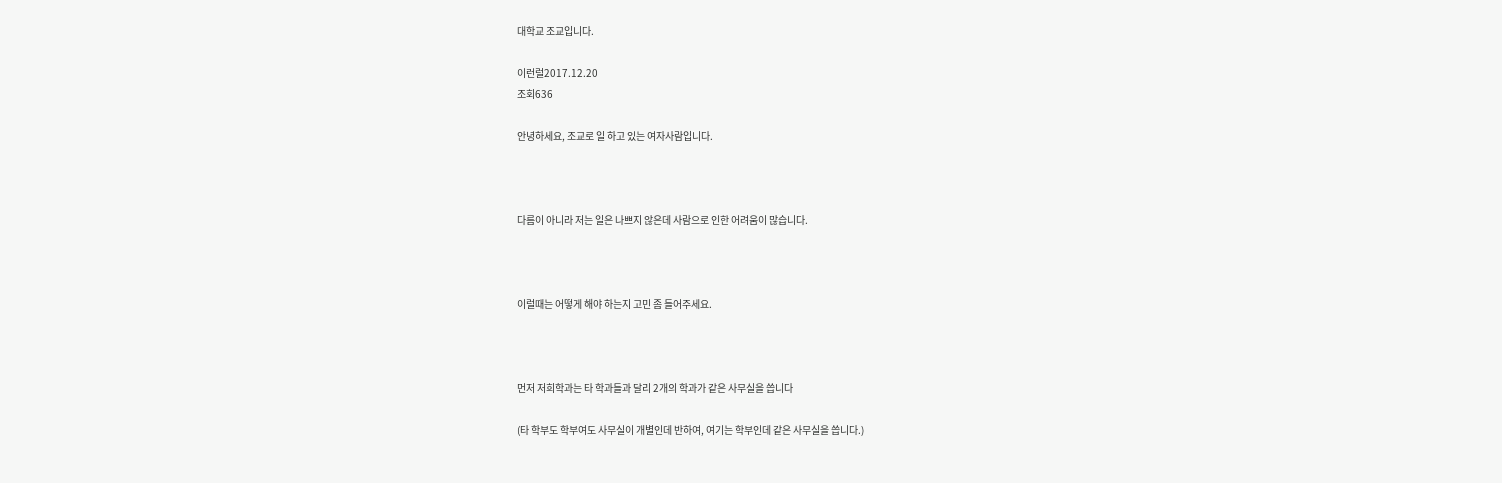대학교 조교입니다.

이런럴2017.12.20
조회636

안녕하세요, 조교로 일 하고 있는 여자사람입니다.



다름이 아니라 저는 일은 나쁘지 않은데 사람으로 인한 어려움이 많습니다.



이럴때는 어떻게 해야 하는지 고민 좀 들어주세요.



먼저 저희학과는 타 학과들과 달리 2개의 학과가 같은 사무실을 씁니다

(타 학부도 학부여도 사무실이 개별인데 반하여, 여기는 학부인데 같은 사무실을 씁니다.)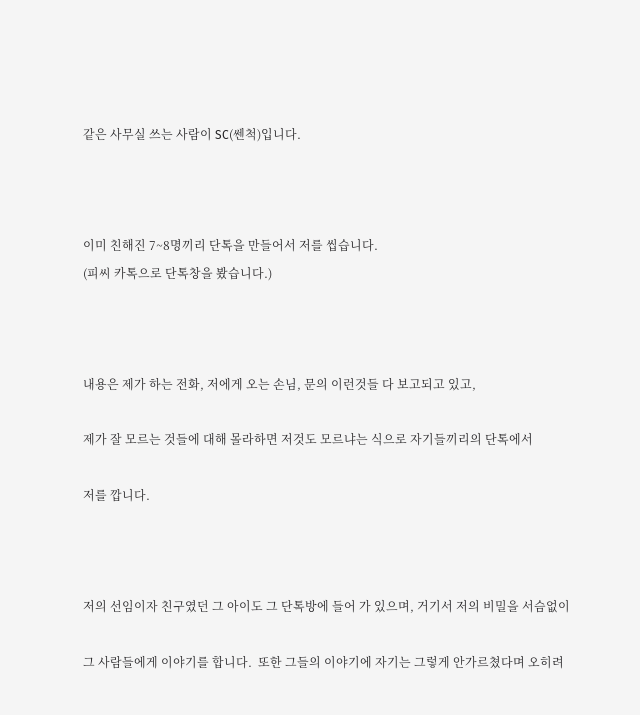같은 사무실 쓰는 사람이 SC(쎈척)입니다.



이미 친해진 7~8명끼리 단톡을 만들어서 저를 씹습니다.
(피씨 카톡으로 단톡창을 봤습니다.)



내용은 제가 하는 전화, 저에게 오는 손님, 문의 이런것들 다 보고되고 있고,

제가 잘 모르는 것들에 대해 몰라하면 저것도 모르냐는 식으로 자기들끼리의 단톡에서

저를 깝니다.



저의 선임이자 친구였던 그 아이도 그 단톡방에 들어 가 있으며, 거기서 저의 비밀을 서슴없이

그 사람들에게 이야기를 합니다.  또한 그들의 이야기에 자기는 그렇게 안가르쳤다며 오히려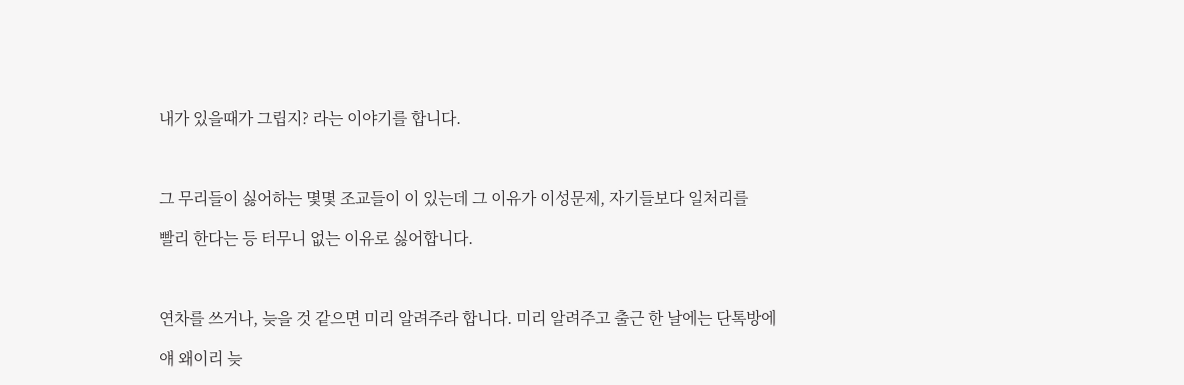내가 있을때가 그립지? 라는 이야기를 합니다.



그 무리들이 싫어하는 몇몇 조교들이 이 있는데 그 이유가 이성문제, 자기들보다 일처리를

빨리 한다는 등 터무니 없는 이유로 싫어합니다.



연차를 쓰거나, 늦을 것 같으면 미리 알려주라 합니다. 미리 알려주고 출근 한 날에는 단톡방에

얘 왜이리 늦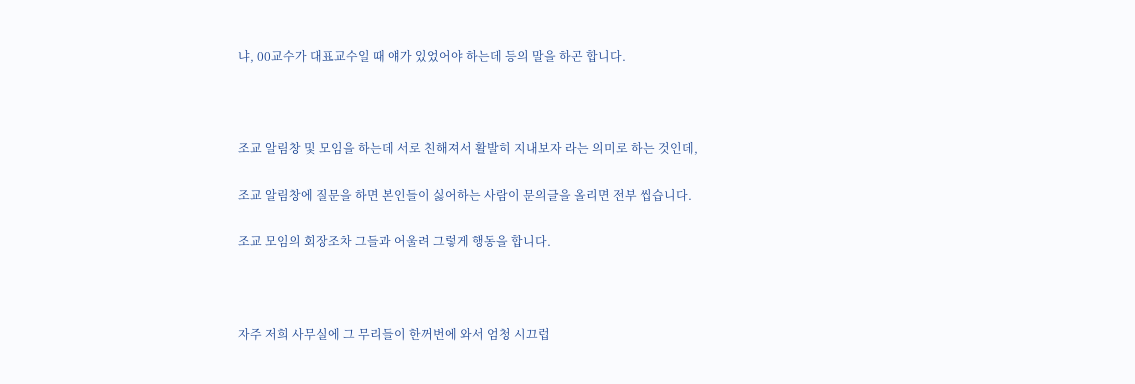냐, 00교수가 대표교수일 때 얘가 있었어야 하는데 등의 말을 하곤 합니다.



조교 알림창 및 모임을 하는데 서로 친해져서 활발히 지내보자 라는 의미로 하는 것인데,

조교 알림창에 질문을 하면 본인들이 싫어하는 사람이 문의글을 올리면 전부 씹습니다.

조교 모임의 회장조차 그들과 어울려 그렇게 행동을 합니다.



자주 저희 사무실에 그 무리들이 한꺼번에 와서 엄청 시끄럽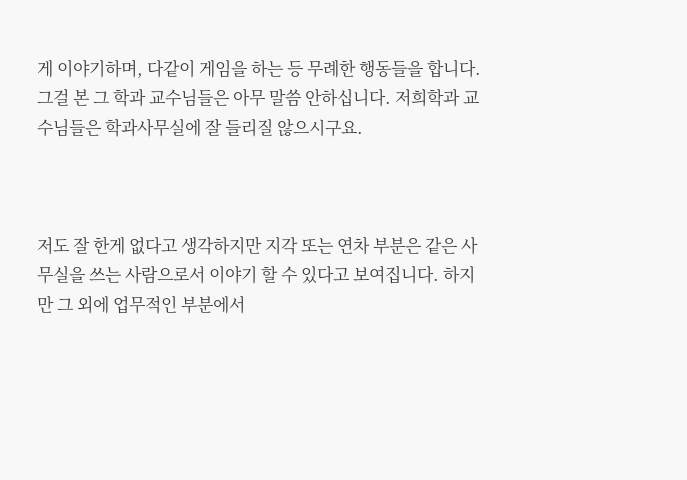게 이야기하며, 다같이 게임을 하는 등 무례한 행동들을 합니다. 그걸 본 그 학과 교수님들은 아무 말씀 안하십니다. 저희학과 교수님들은 학과사무실에 잘 들리질 않으시구요.



저도 잘 한게 없다고 생각하지만 지각 또는 연차 부분은 같은 사무실을 쓰는 사람으로서 이야기 할 수 있다고 보여집니다. 하지만 그 외에 업무적인 부분에서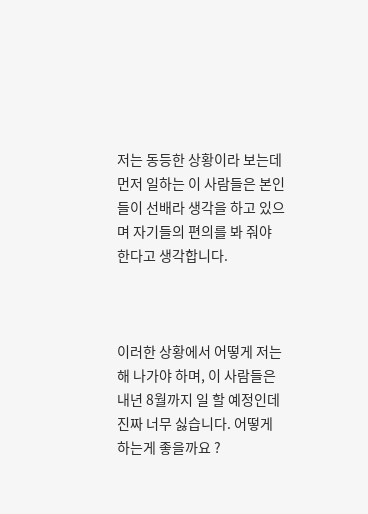저는 동등한 상황이라 보는데 먼저 일하는 이 사람들은 본인들이 선배라 생각을 하고 있으며 자기들의 편의를 봐 줘야 한다고 생각합니다.



이러한 상황에서 어떻게 저는 해 나가야 하며, 이 사람들은 내년 8월까지 일 할 예정인데 진짜 너무 싫습니다. 어떻게 하는게 좋을까요 ?